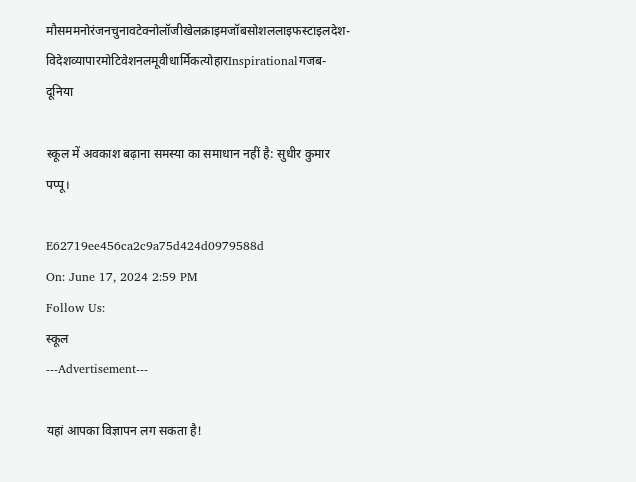मौसममनोरंजनचुनावटेक्नोलॉजीखेलक्राइमजॉबसोशललाइफस्टाइलदेश-विदेशव्यापारमोटिवेशनलमूवीधार्मिकत्योहारInspirationalगजब-दूनिया

स्कूल में अवकाश बढ़ाना समस्या का समाधान नहीं है: सुधीर कुमार पप्पू।

E62719ee456ca2c9a75d424d0979588d
On: June 17, 2024 2:59 PM
Follow Us:
स्कूल
---Advertisement---

यहां आपका विज्ञापन लग सकता है!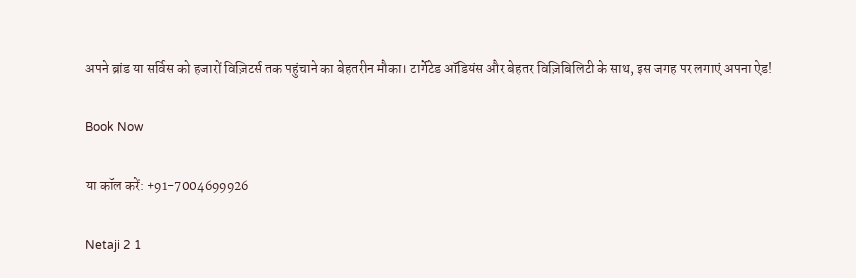अपने ब्रांड या सर्विस को हजारों विज़िटर्स तक पहुंचाने का बेहतरीन मौका। टार्गेटेड ऑडियंस और बेहतर विज़िबिलिटी के साथ, इस जगह पर लगाएं अपना ऐड!

Book Now

या कॉल करें: +91-7004699926

Netaji 2 1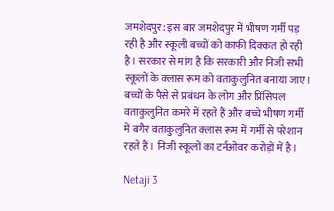जमशेदपुर: इस बार जमशेदपुर में भीषण गर्मी पड़ रही है और स्कूली बच्चों को काफी दिक्कत हो रही है। सरकार से मांग है कि सरकारी और निजी सभी स्कूलों के क्लास रूम को वताकुलुनित बनाया जाए। बच्चों के पैसे से प्रबंधन के लोग और प्रिंसिपल वताकुलुनित कमरे में रहते हैं और बच्चे भीषण गर्मी में बगैर वताकुलुनित क्लास रूम में गर्मी से परेशान रहते हैं। निजी स्कूलों का टर्नओवर करोड़ों में है।

Netaji 3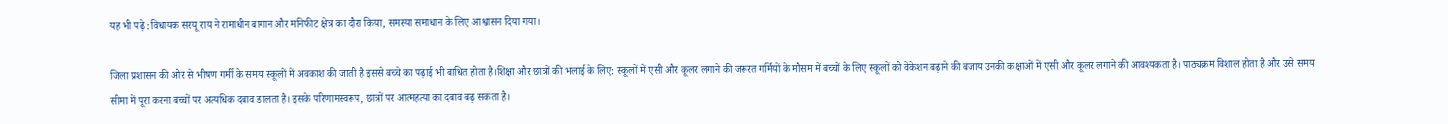यह भी पढ़े :विधायक सरयू राय ने रामाधीन बागान और मनिफीट क्षेत्र का दौरा किया, समस्या समाधान के लिए आश्वासन दिया गया।

जिला प्रशासन की ओर से भीषण गर्मी के समय स्कूलों में अवकाश की जाती है इससे बच्चे का पढ़ाई भी बाधित होता है।शिक्षा और छात्रों की भलाई के लिए: स्कूलों में एसी और कूलर लगाने की जरूरत गर्मियों के मौसम में बच्चों के लिए स्कूलों को वेकेशन बढ़ाने की बजाय उनकी कक्षाओं में एसी और कूलर लगाने की आवश्यकता है। पाठ्यक्रम विशाल होता है और उसे समय सीमा में पूरा करना बच्चों पर अत्यधिक दबाव डालता है। इसके परिणामस्वरूप, छात्रों पर आत्महत्या का दबाव बढ़ सकता है।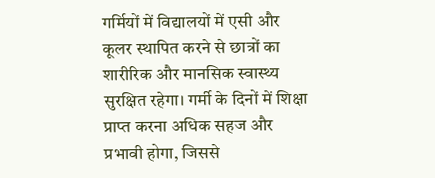गर्मियों में विद्यालयों में एसी और कूलर स्थापित करने से छात्रों का शारीरिक और मानसिक स्वास्थ्य सुरक्षित रहेगा। गर्मी के दिनों में शिक्षा प्राप्त करना अधिक सहज और प्रभावी होगा, जिससे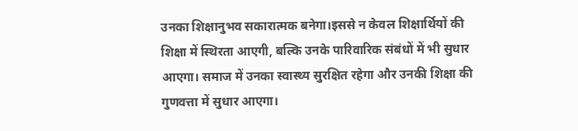उनका शिक्षानुभव सकारात्मक बनेगा।इससे न केवल शिक्षार्थियों की शिक्षा में स्थिरता आएगी, बल्कि उनके पारिवारिक संबंधों में भी सुधार आएगा। समाज में उनका स्वास्थ्य सुरक्षित रहेगा और उनकी शिक्षा की गुणवत्ता में सुधार आएगा।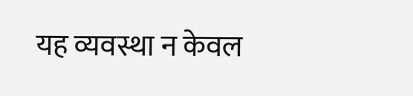यह व्यवस्था न केवल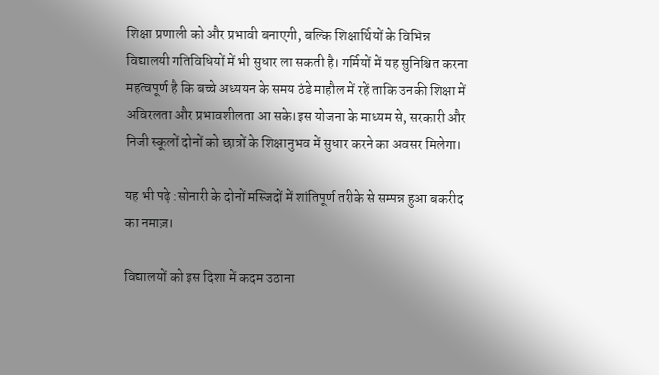शिक्षा प्रणाली को और प्रभावी बनाएगी, बल्कि शिक्षार्थियों के विभिन्न विद्यालयी गतिविधियों में भी सुधार ला सकती है। गर्मियों में यह सुनिश्चित करना महत्वपूर्ण है कि बच्चे अध्ययन के समय ठंडे माहौल में रहें ताकि उनकी शिक्षा में अविरलता और प्रभावशीलता आ सके।इस योजना के माध्यम से, सरकारी और निजी स्कूलों दोनों को छात्रों के शिक्षानुभव में सुधार करने का अवसर मिलेगा।

यह भी पढ़े :सोनारी के दोनों मस्जिदों में शांतिपूर्ण तरीके से सम्पन्न हुआ बकरीद का नमाज़।

विद्यालयों को इस दिशा में कदम उठाना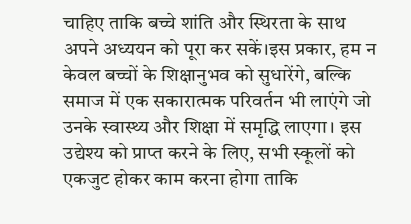चाहिए ताकि बच्चे शांति और स्थिरता के साथ अपने अध्ययन को पूरा कर सकें।इस प्रकार, हम न केवल बच्चों के शिक्षानुभव को सुधारेंगे, बल्कि समाज में एक सकारात्मक परिवर्तन भी लाएंगे जो उनके स्वास्थ्य और शिक्षा में समृद्धि लाएगा। इस उद्येश्य को प्राप्त करने के लिए, सभी स्कूलों को एकजुट होकर काम करना होगा ताकि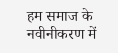हम समाज के नवीनीकरण में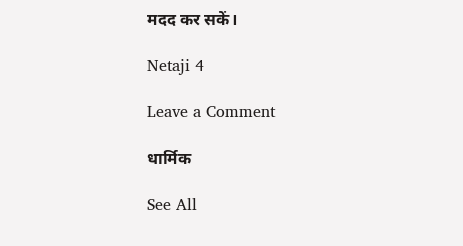मदद कर सकें।

Netaji 4

Leave a Comment

धार्मिक

See All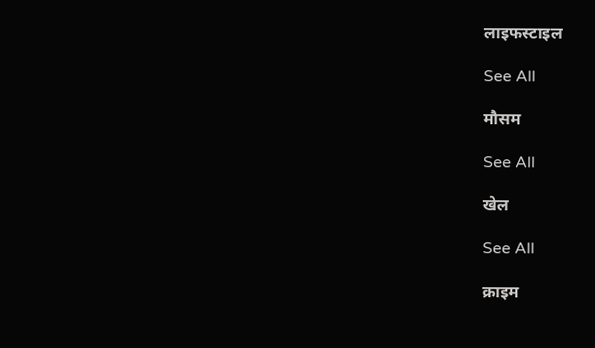लाइफस्टाइल

See All

मौसम

See All

खेल

See All

क्राइम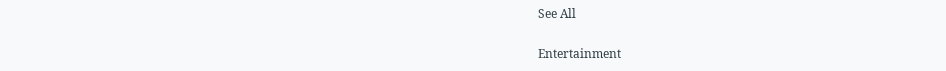See All

Entertainment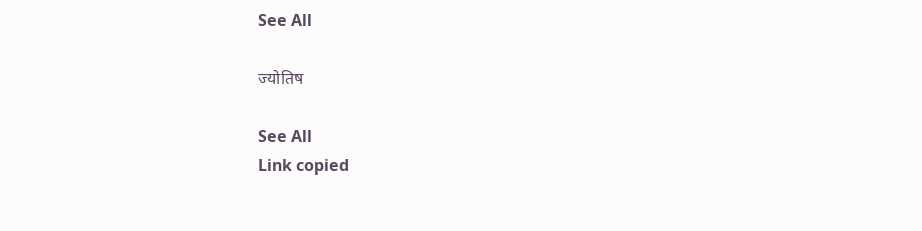See All

ज्योतिष

See All
Link copied